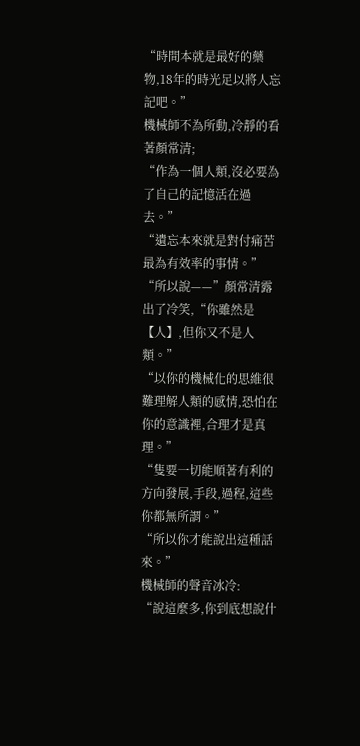“時間本就是最好的藥物,18年的時光足以將人忘記吧。”
機械師不為所動,冷靜的看著顏常清;
“作為一個人類,沒必要為了自己的記憶活在過去。”
“遺忘本來就是對付痛苦最為有效率的事情。”
“所以說——”顏常清露出了冷笑,“你雖然是【人】,但你又不是人類。”
“以你的機械化的思維很難理解人類的感情,恐怕在你的意識裡,合理才是真理。”
“隻要一切能順著有利的方向發展,手段,過程,這些你都無所謂。”
“所以你才能說出這種話來。”
機械師的聲音冰冷:
“說這麼多,你到底想說什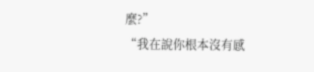麼?”
“我在說你根本沒有感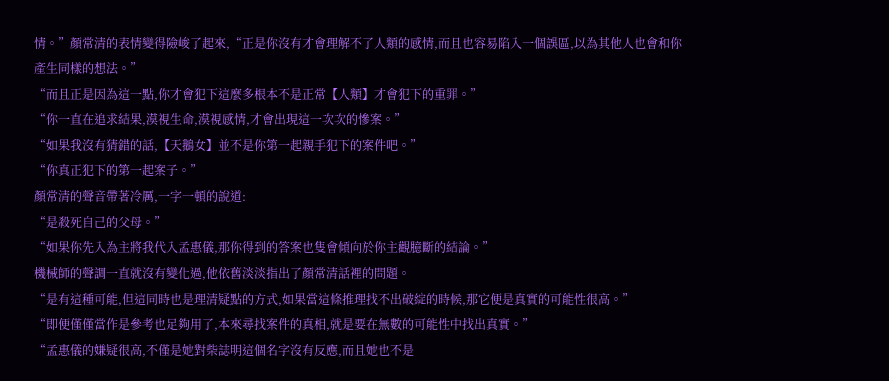情。”顏常清的表情變得險峻了起來,“正是你沒有才會理解不了人類的感情,而且也容易陷入一個誤區,以為其他人也會和你產生同樣的想法。”
“而且正是因為這一點,你才會犯下這麼多根本不是正常【人類】才會犯下的重罪。”
“你一直在追求結果,漠視生命,漠視感情,才會出現這一次次的慘案。”
“如果我沒有猜錯的話,【天鵝女】並不是你第一起親手犯下的案件吧。”
“你真正犯下的第一起案子。”
顏常清的聲音帶著冷厲,一字一頓的說道:
“是殺死自己的父母。”
“如果你先入為主將我代入孟惠儀,那你得到的答案也隻會傾向於你主觀臆斷的結論。”
機械師的聲調一直就沒有變化過,他依舊淡淡指出了顏常清話裡的問題。
“是有這種可能,但這同時也是理清疑點的方式,如果當這條推理找不出破綻的時候,那它便是真實的可能性很高。”
“即便僅僅當作是參考也足夠用了,本來尋找案件的真相,就是要在無數的可能性中找出真實。”
“孟惠儀的嫌疑很高,不僅是她對柴誌明這個名字沒有反應,而且她也不是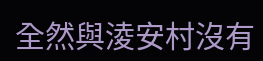全然與淩安村沒有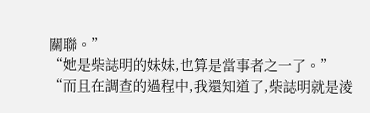關聯。”
“她是柴誌明的妹妹,也算是當事者之一了。”
“而且在調查的過程中,我還知道了,柴誌明就是淩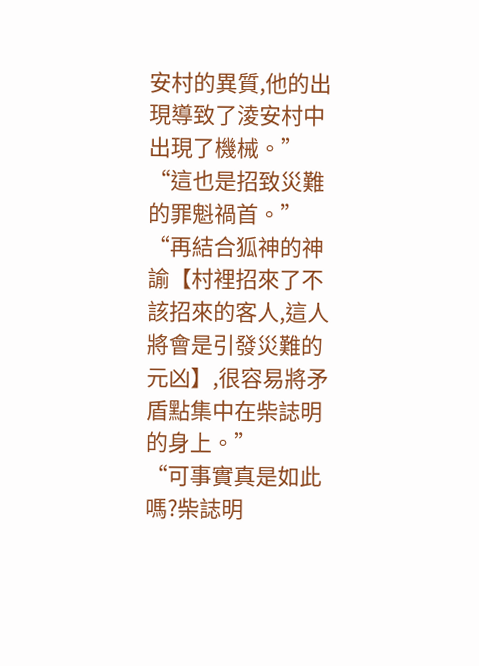安村的異質,他的出現導致了淩安村中出現了機械。”
“這也是招致災難的罪魁禍首。”
“再結合狐神的神諭【村裡招來了不該招來的客人,這人將會是引發災難的元凶】,很容易將矛盾點集中在柴誌明的身上。”
“可事實真是如此嗎?柴誌明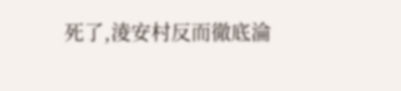死了,淩安村反而徹底淪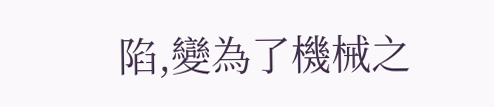陷,變為了機械之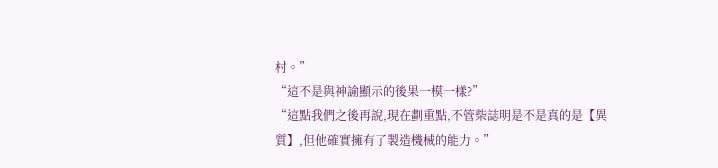村。”
“這不是與神諭顯示的後果一模一樣?”
“這點我們之後再說,現在劃重點,不管柴誌明是不是真的是【異質】,但他確實擁有了製造機械的能力。”